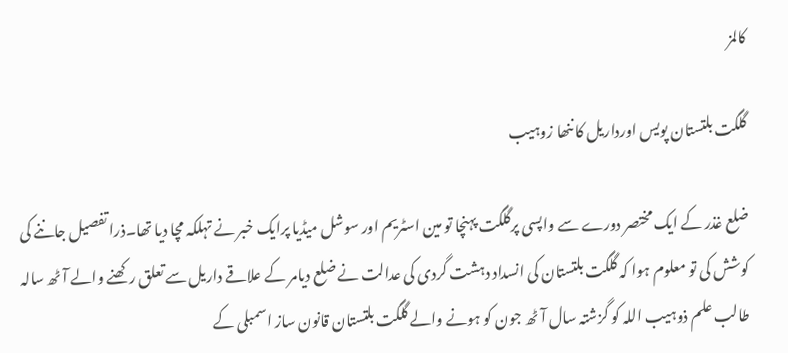کالمز

گلگت بلتستان پویس اورداریل کا ننھا زوہیب

ضلع غذر کے ایک مختصر دورے سے واپسی پرگلگت پہنچا تو مین اسٹریم اور سوشل میڈیا پرایک خبر نے تہلکہ مچا دیا تھا۔ذرا تفصیل جاننے کی کوشش کی تو معلوم ہوا کہ گلگت بلتستان کی انسداد دہشت گردی کی عدالت نے ضلع دیامر کے علاقے داریل سے تعلق رکھنے والے آٹھ سالہ طالب علم ذوہیب اللہ کو گزشتہ سال آٹھ جون کو ہونے والے گلگت بلتستان قانون ساز اسمبلی کے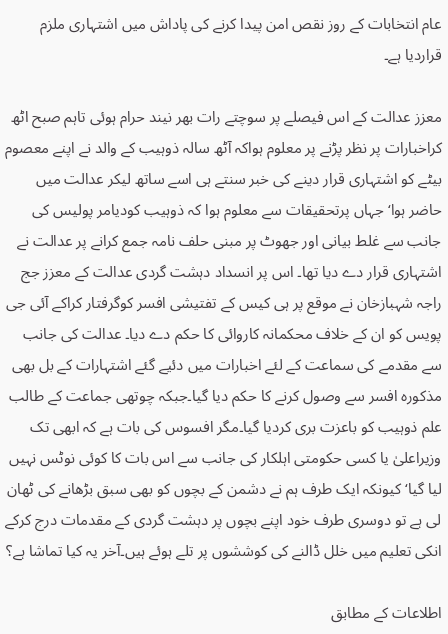عام انتخابات کے روز نقص امن پیدا کرنے کی پاداش میں اشتہاری ملزم قراردیا ہے۔

معزز عدالت کے اس فیصلے پر سوچتے رات بھر نیند حرام ہوئی تاہم صبح اٹھ کراخبارات پر نظر پڑنے پر معلوم ہواکہ آٹھ سالہ ذوہیب کے والد نے اپنے معصوم بیٹے کو اشتہاری قرار دینے کی خبر سنتے ہی اسے ساتھ لیکر عدالت میں حاضر ہوا‘جہاں پرتحقیقات سے معلوم ہوا کہ ذوہیب کودیامر پولیس کی جانب سے غلط بیانی اور جھوٹ پر مبنی حلف نامہ جمع کرانے پر عدالت نے اشتہاری قرار دے دیا تھا۔ اس پر انسداد دہشت گردی عدالت کے معزز جج راجہ شہبازخان نے موقع پر ہی کیس کے تفتیشی افسر کوگرفتار کراکے آئی جی پویس کو ان کے خلاف محکمانہ کاروائی کا حکم دے دیا۔ عدالت کی جانب سے مقدمے کی سماعت کے لئے اخبارات میں دئیے گئے اشتہارات کے بل بھی مذکورہ افسر سے وصول کرنے کا حکم دیا گیا۔جبکہ چوتھی جماعت کے طالب علم ذوہیب کو باعزت بری کردیا گیا۔مگر افسوس کی بات ہے کہ ابھی تک وزیراعلیٰ یا کسی حکومتی اہلکار کی جانب سے اس بات کا کوئی نوٹس نہیں لیا گیا‘ کیونکہ ایک طرف ہم نے دشمن کے بچوں کو بھی سبق بڑھانے کی ٹھان لی ہے تو دوسری طرف خود اپنے بچوں پر دہشت گردی کے مقدمات درج کرکے انکی تعلیم میں خلل ڈالنے کی کوششوں پر تلے ہوئے ہیں۔آخر یہ کیا تماشا ہے؟

اطلاعات کے مطابق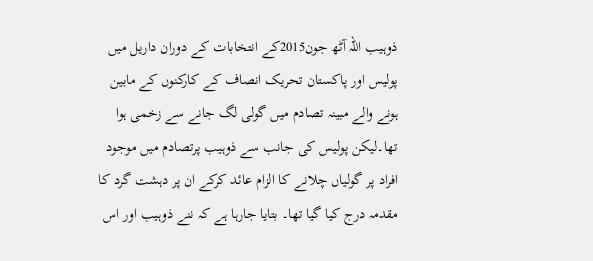ذوہیب اللہ آٹھ جون2015کے انتخابات کے دوران داریل میں پولیس اور پاکستان تحریک انصاف کے کارکنوں کے مابین ہونے والے مبینہ تصادم میں گولی لگ جانے سے زخمی ہوا تھا۔لیکن پولیس کی جانب سے ذوہیب پرتصادم میں موجود افراد پر گولیاں چلانے کا الزام عائد کرکے ان پر دہشت گرد کا مقدمہ درج کیا گیا تھا۔ بتایا جارہا ہے کہ ننے ذوہیب اور اس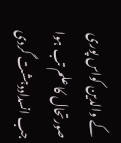کے والدین کواس پوری صورتحال کا علم تب ہوا جب انسداددہشت گردی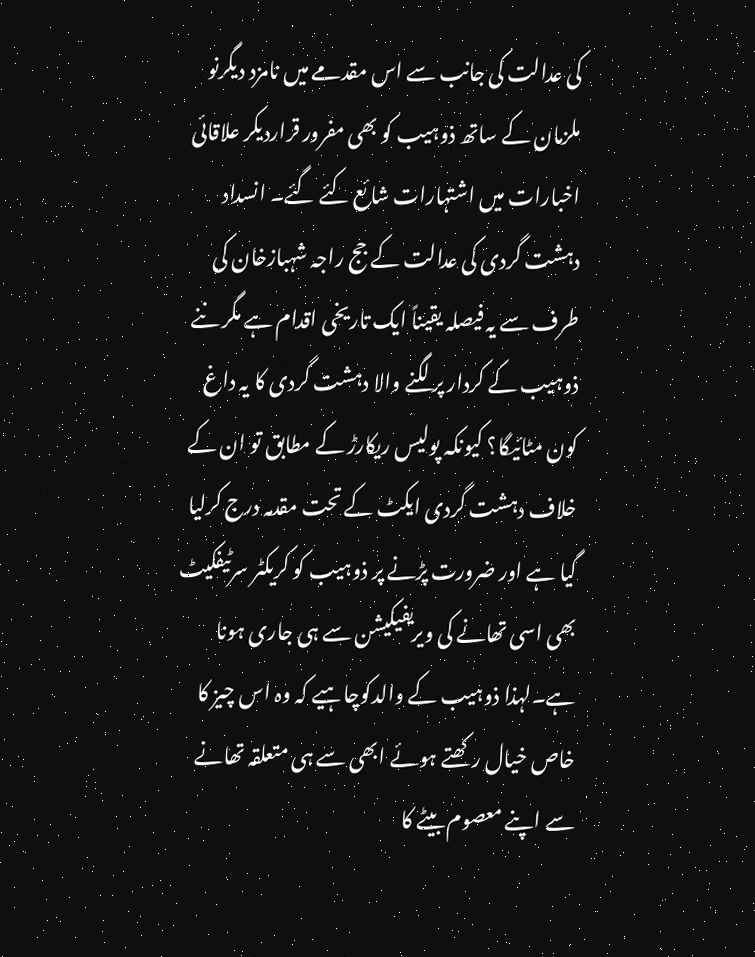کی عدالت کی جانب سے اس مقدمے میں نامزد دیگرنو ملزمان کے ساتھ ذوہیب کو بھی مفرور قراردیکر علاقائی اخبارات میں اشتہارات شائع کئے گئے۔ انسداد دہشت گردی کی عدالت کے جج راجہ شہبازخان کی طرف سے یہ فیصلہ یقیناً ایک تاریخی اقدام ہے مگر ننے ذوہیب کے کردار پر لگنے والا دہشت گردی کا یہ داغ کون مٹائیگا؟ کیونکہ پولیس ریکارڑ کے مطابق تو ان کے خلاف دہشت گردی ایکٹ کے تحت مقدمہ درج کرلیا گیا ہے اور ضرورت پڑنے پر ذوہیب کو کریکٹر سرٹیفکیٹ بھی اسی تھانے کی ویریفیکیشن سے ہی جاری ہونا ہے۔لہذا ذوہیب کے والدکوچاہیے کہ وہ اس چیز کا خاص خیال رکھتے ہوئے ابھی سے ہی متعلقہ تھانے سے اپنے معصوم بیٹے کا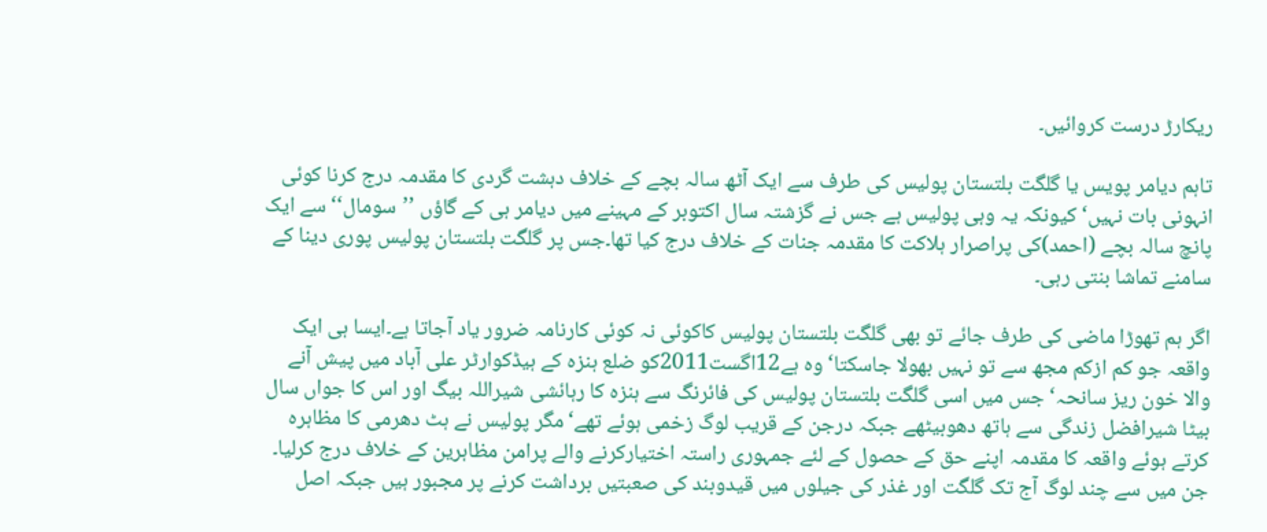ریکارڑ درست کروائیں۔

تاہم دیامر پویس یا گلگت بلتستان پولیس کی طرف سے ایک آٹھ سالہ بچے کے خلاف دہشت گردی کا مقدمہ درج کرنا کوئی انہونی بات نہیں‘کیونکہ یہ وہی پولیس ہے جس نے گزشتہ سال اکتوبر کے مہینے میں دیامر ہی کے گاؤں ’’سومال‘‘ سے ایک پانچ سالہ بچے (احمد)کی پراصرار ہلاکت کا مقدمہ جنات کے خلاف درج کیا تھا۔جس پر گلگت بلتستان پولیس پوری دینا کے سامنے تماشا بنتی رہی۔

اگر ہم تھوڑا ماضی کی طرف جائے تو بھی گلگت بلتستان پولیس کاکوئی نہ کوئی کارنامہ ضرور یاد آجاتا ہے۔ایسا ہی ایک واقعہ جو کم ازکم مجھ سے تو نہیں بھولا جاسکتا‘وہ ہے12اگست2011کو ضلع ہنزہ کے ہیڈکوارٹر علی آباد میں پیش آنے والا خون ریز سانحہ‘ جس میں اسی گلگت بلتستان پولیس کی فائرنگ سے ہنزہ کا رہائشی شیراللہ بیگ اور اس کا جواں سال بیٹا شیرافضل زندگی سے ہاتھ دھوبیٹھے جبکہ درجن کے قریب لوگ زخمی ہوئے تھے‘مگر پولیس نے ہٹ دھرمی کا مظاہرہ کرتے ہوئے واقعہ کا مقدمہ اپنے حق کے حصول کے لئے جمہوری راستہ اختیارکرنے والے پرامن مظاہرین کے خلاف درج کرلیا۔ جن میں سے چند لوگ آج تک گلگت اور غذر کی جیلوں میں قیدوبند کی صعبتیں برداشت کرنے پر مجبور ہیں جبکہ اصل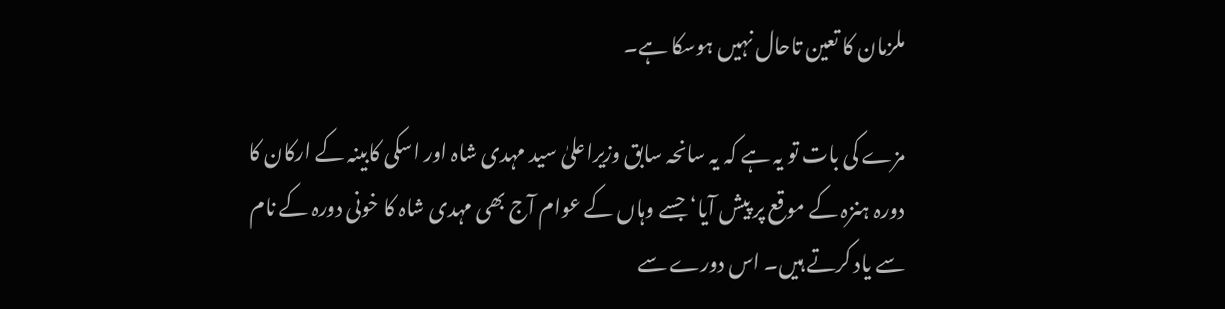ملزمان کا تعین تاحال نہیں ہوسکا ہے۔

مزے کی بات تو یہ ہے کہ یہ سانحہ سابق وزیراعلیٰ سید مہدی شاہ اور اسکی کابینہ کے ارکان کا دورہ ہنزہ کے موقع پر پیش آیا‘ جسے وہاں کے عوام آج بھی مہدی شاہ کا خونی دورہ کے نام سے یاد کرتے ہیں۔ اس دورے سے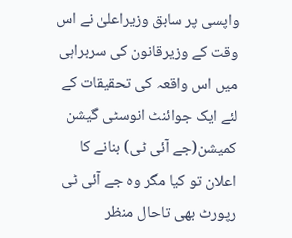واپسی پر سابق وزیراعلیٰ نے اس وقت کے وزیرقانون کی سربراہی میں اس واقعہ کی تحقیقات کے لئے ایک جوائنٹ انوسٹی گیشن کمیشن(جے آئی ٹی) بنانے کا اعلان تو کیا مگر وہ جے آئی ٹی رپورٹ بھی تاحال منظر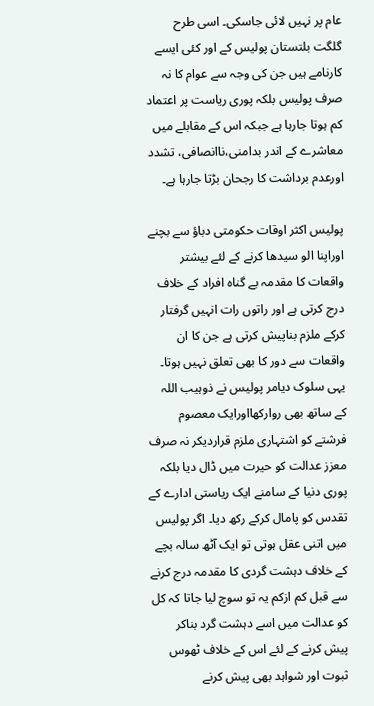عام پر نہیں لائی جاسکی۔ اسی طرح گلگت بلتستان پولیس کے اور کئی ایسے کارنامے ہیں جن کی وجہ سے عوام کا نہ صرف پولیس بلکہ پوری ریاست پر اعتماد کم ہوتا جارہا ہے جبکہ اس کے مقابلے میں معاشرے کے اندر بدامنی،ناانصافی، تشدد اورعدم برداشت کا رجحان بڑتا جارہا ہے۔

پولیس اکثر اوقات حکومتی دباؤ سے بچنے اوراپنا الو سیدھا کرنے کے لئے بیشتر واقعات کا مقدمہ بے گناہ افراد کے خلاف درج کرتی ہے اور راتوں رات انہیں گرفتار کرکے ملزم بناپیش کرتی ہے جن کا ان واقعات سے دور کا بھی تعلق نہیں ہوتا۔ یہی سلوک دیامر پولیس نے ذوہیب اللہ کے ساتھ بھی روارکھااورایک معصوم فرشتے کو اشتہاری ملزم قراردیکر نہ صرف معزز عدالت کو حیرت میں ڈال دیا بلکہ پوری دنیا کے سامنے ایک ریاستی ادارے کے تقدس کو پامال کرکے رکھ دیا۔ اگر پولیس میں اتنی عقل ہوتی تو ایک آٹھ سالہ بچے کے خلاف دہشت گردی کا مقدمہ درج کرنے سے قبل کم ازکم یہ تو سوچ لیا جاتا کہ کل کو عدالت میں اسے دہشت گرد بناکر پیش کرنے کے لئے اس کے خلاف ٹھوس ثبوت اور شواہد بھی پیش کرنے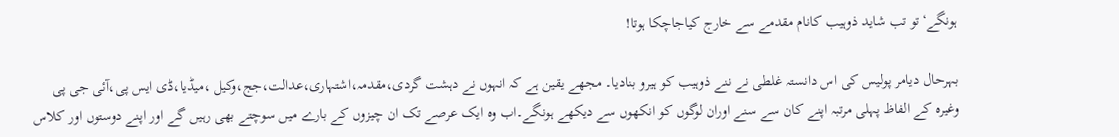ہونگے‘تو تب شاید ذوہیب کانام مقدمے سے خارج کیاجاچکا ہوتا!

بہرحال دیامر پولیس کی اس دانستہ غلطی نے ننے ذوہیب کو ہیرو بنادیا۔ مجھے یقین ہے کہ انہوں نے دہشت گردی،مقدمہ،اشتہاری،عدالت،جج،وکیل ،میڈیا،ڈی ایس پی،آئی جی پی وغیرہ کے الفاظ پہلی مرتبہ اپنے کان سے سنے اوران لوگوں کو انکھوں سے دیکھے ہونگے۔اب وہ ایک عرصے تک ان چیزوں کے بارے میں سوچتے بھی رہیں گے اور اپنے دوستوں اور کلاس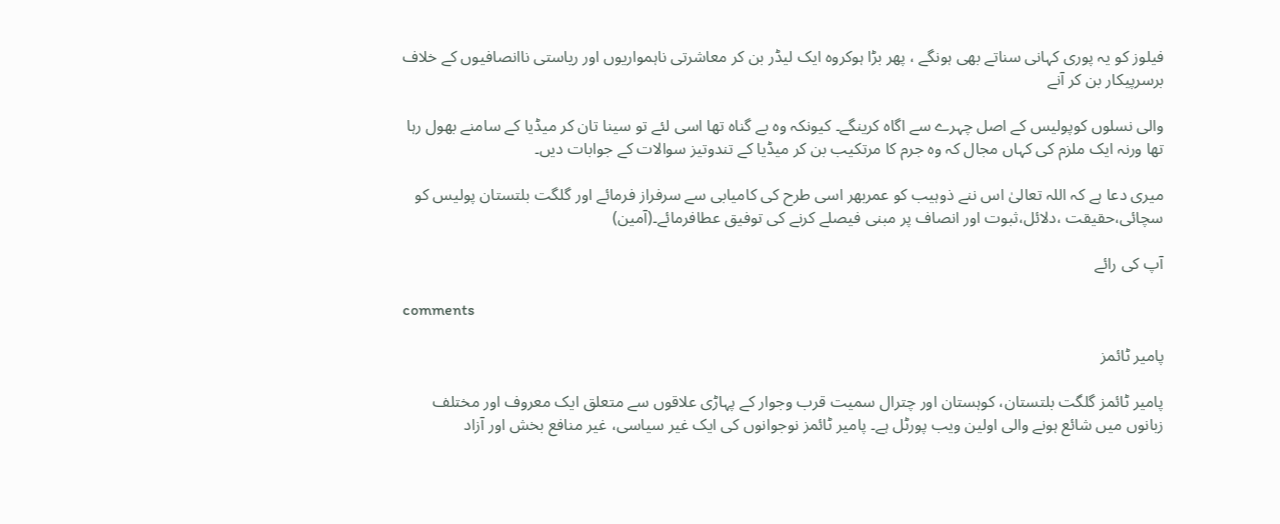فیلوز کو یہ پوری کہانی سناتے بھی ہونگے ، پھر بڑا ہوکروہ ایک لیڈر بن کر معاشرتی ناہمواریوں اور ریاستی ناانصافیوں کے خلاف برسرپیکار بن کر آنے

والی نسلوں کوپولیس کے اصل چہرے سے اگاہ کرینگے۔ کیونکہ وہ بے گناہ تھا اسی لئے تو سینا تان کر میڈیا کے سامنے بھول رہا تھا ورنہ ایک ملزم کی کہاں مجال کہ وہ جرم کا مرتکیب بن کر میڈیا کے تندوتیز سوالات کے جوابات دیں۔

میری دعا ہے کہ اللہ تعالیٰ اس ننے ذوہیب کو عمربھر اسی طرح کی کامیابی سے سرفراز فرمائے اور گلگت بلتستان پولیس کو سچائی،حقیقت ،دلائل،ثبوت اور انصاف پر مبنی فیصلے کرنے کی توفیق عطافرمائے۔(آمین)

آپ کی رائے

comments

پامیر ٹائمز

پامیر ٹائمز گلگت بلتستان، کوہستان اور چترال سمیت قرب وجوار کے پہاڑی علاقوں سے متعلق ایک معروف اور مختلف زبانوں میں شائع ہونے والی اولین ویب پورٹل ہے۔ پامیر ٹائمز نوجوانوں کی ایک غیر سیاسی، غیر منافع بخش اور آزاد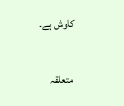کاوش ہے۔

متعلقہ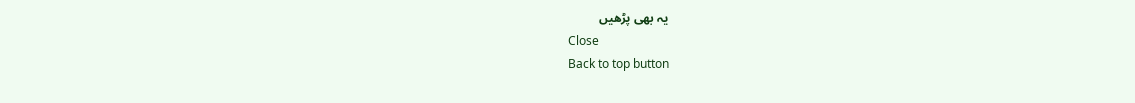یہ بھی پڑھیں
Close
Back to top button